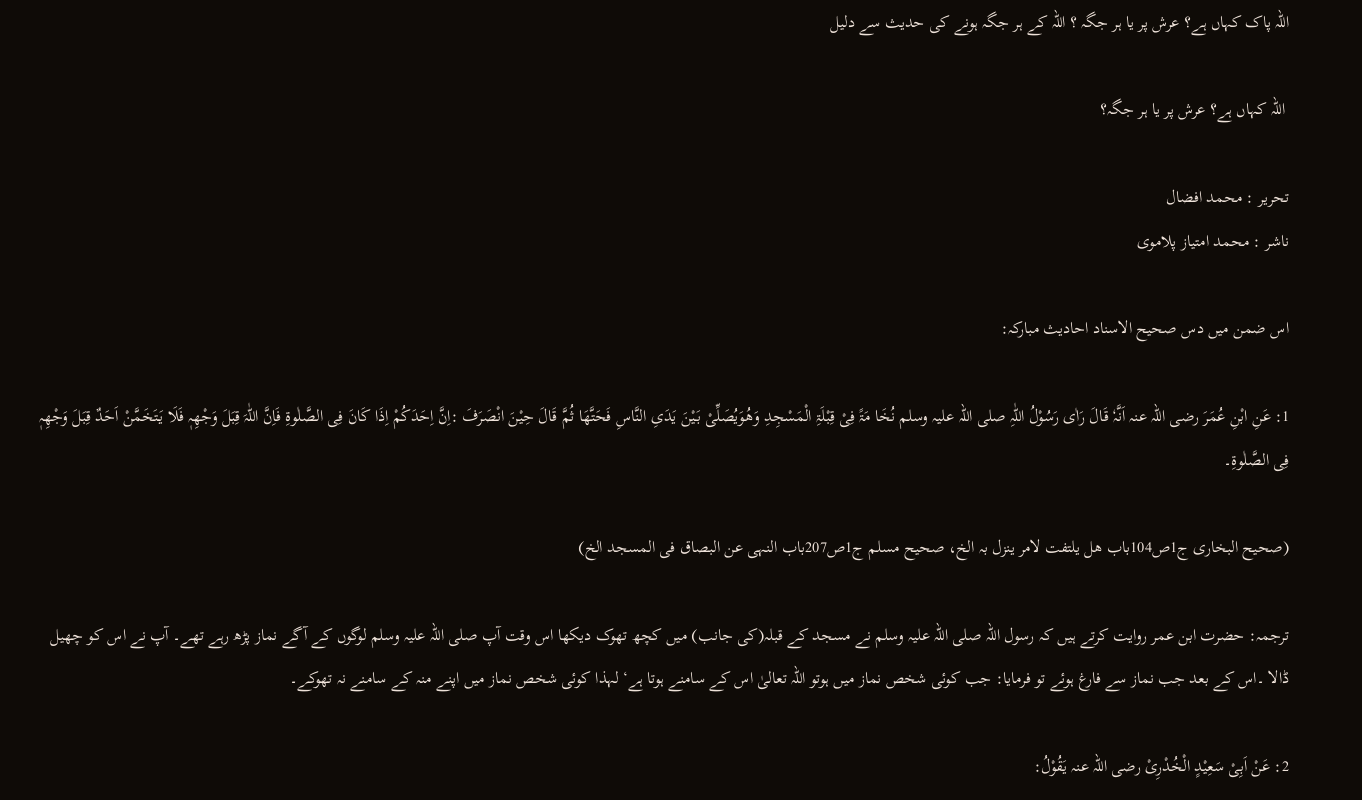اللہ پاک کہاں ہے؟ عرش پر یا ہر جگہ ؟ اللہ کے ہر جگہ ہونے کی حدیث سے دلیل

 اللہ کہاں ہے؟ عرش پر یا ہر جگہ؟

تحریر : محمد افضال
ناشر : محمد امتیاز پلاموی

اس ضمن میں دس صحیح الاسناد احادیث مبارکہ:

1: عَنِ ابْنِ عُمَرَ رضی اللہ عنہ اَنَّہٗ قَالَ رَاٰی رَسُوْلُ اللّٰہِ صلی اللہ علیہ وسلم نُخَا مَۃً فِیْ قِبْلَۃِ الْمَسْجِدِ وَھُوَیُصَلِّیْ بَیْنَ یَدَیِ النَّاسِ فَحَتَّھَا ثُمَّ قَالَ حِیْنَ انْصَرَفَ :اِنَّ اِحَدَکُمْ اِذَا کَانَ فِی الصَّلٰوۃِ فَاِنَّ اللّٰہَ قِبَلَ وَجْھِہٖ فَلَا یَتَخَمَّنْ اَحَدٌ قِبَلَ وَجْھِہٖ فِی الصَّلٰوۃِ۔

(صحیح البخاری ج1ص104باب ھل یلتفت لامر ینزل بہ الخ، صحیح مسلم ج1ص207باب النہی عن البصاق فی المسجد الخ)

ترجمہ: حضرت ابن عمر روایت کرتے ہیں کہ رسول اللہ صلی اللہ علیہ وسلم نے مسجد کے قبلہ(کی جانب) میں کچھ تھوک دیکھا اس وقت آپ صلی اللہ علیہ وسلم لوگوں کے آگے نماز پڑھ رہے تھے۔ آپ نے اس کو چھیل ڈالا ۔اس کے بعد جب نماز سے فارغ ہوئے تو فرمایا: جب کوئی شخص نماز میں ہوتو اللہ تعالیٰ اس کے سامنے ہوتا ہے‘ لہذا کوئی شخص نماز میں اپنے منہ کے سامنے نہ تھوکے۔

2: عَنْ اَبِیْ سَعِیْدٍ الْخُدْرِیْ رضی اللہ عنہ یَقُوْلُ: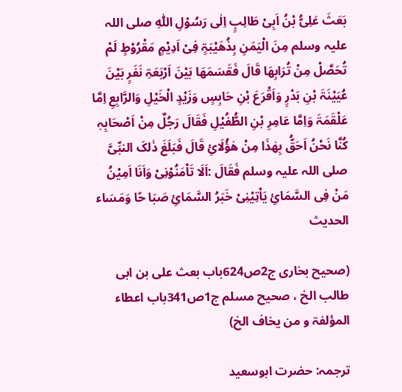بَعَثَ عَلِیُّ بْنُ اَبِیْ طَالِبٍ اِلٰی رَسُوْلِ اللّٰہِ صلی اللہ علیہ وسلم مِنَ الْیَمَنِ بِذُھَیْبَۃٍ فِیْ اَدِیْمٍ مَقْرُوْطٍ لَمْ تُحَصَّلْ مِنْ تُرَابِھَا قَالَ فَقَسَمَھَا بَیْنَ اَرْبَعَۃِ نَفَرٍ بَیْنَ عُیَیْنَۃَ بْنِ بَدْرٍ وَاَقْرَعَ بْنِ حَابِسٍ وَزَیْدٍ الْخَیْلِ وَالرَّابِعِ اِمَّا عَلْقَمَۃَ وَاِمَّا عَامِرِ بْنِ الطُّفُیْلِ فَقَالَ رَجُلٌ مِنْ اَصْحَابِہٖ کُنَّا نَحْنُ اَحَقُّ بِھٰذَا مِنْ ھٰؤُلَائِ قَالَ فَبَلَغَ ذٰلکَ النبِّیَّ صلی اللہ علیہ وسلم فَقَالَ :اَلَا تَاْمَنُوْنِیْ وَاَنَا اَمِیْنُ مَنْ فِی السَّمَائِ یَاْتِیْنِیْ خَبَرُ السَّمَائِ صَبَا حًا وَمَسَاء الحدیث

(صحیح بخاری ج2ص624باب بعث علی بن ابی طالب الخ ، صحیح مسلم ج1ص341باب اعطاء المؤلفۃ و من یخاف الخ)

ترجمہ: حضرت ابوسعید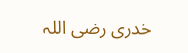خدری رضی اللہ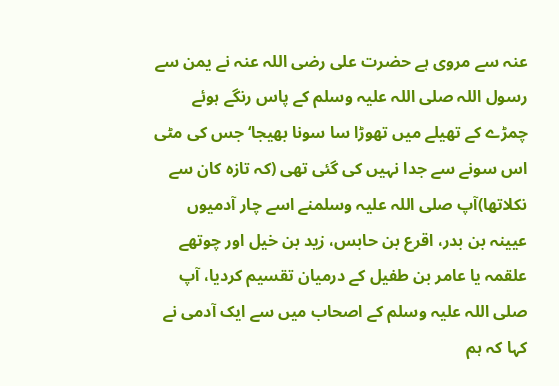عنہ سے مروی ہے حضرت علی رضی اللہ عنہ نے یمن سے رسول اللہ صلی اللہ علیہ وسلم کے پاس رنگے ہوئے چمڑے کے تھیلے میں تھوڑا سا سونا بھیجا‘ جس کی مٹی اس سونے سے جدا نہیں کی گئی تھی (کہ تازہ کان سے نکلاتھا)آپ صلی اللہ علیہ وسلمنے اسے چار آدمیوں عیینہ بن بدر، اقرع بن حابس، زید بن خیل اور چوتھے علقمہ یا عامر بن طفیل کے درمیان تقسیم کردیا، آپ صلی اللہ علیہ وسلم کے اصحاب میں سے ایک آدمی نے کہا کہ ہم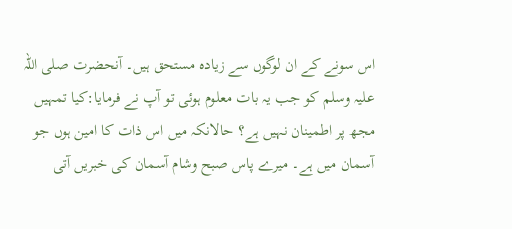اس سونے کے ان لوگوں سے زیادہ مستحق ہیں۔ آنحضرت صلی اللہ علیہ وسلم کو جب یہ بات معلوم ہوئی تو آپ نے فرمایا:کیا تمہیں مجھ پر اطمینان نہیں ہے؟ حالانکہ میں اس ذات کا امین ہوں جو آسمان میں ہے۔ میرے پاس صبح وشام آسمان کی خبریں آتی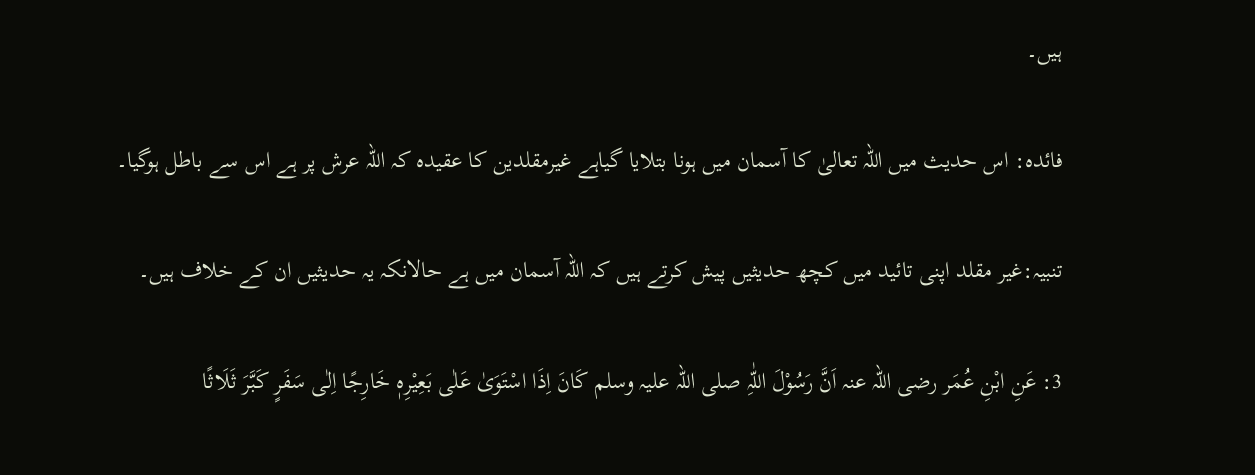ہیں۔

فائدہ: اس حدیث میں اللہ تعالیٰ کا آسمان میں ہونا بتلایا گیاہے غیرمقلدین کا عقیدہ کہ اللہ عرش پر ہے اس سے باطل ہوگیا۔

تنبیہ:غیر مقلد اپنی تائید میں کچھ حدیثیں پیش کرتے ہیں کہ اللہ آسمان میں ہے حالانکہ یہ حدیثیں ان کے خلاف ہیں۔

3: عَنِ ابْنِ عُمَر رضی اللہ عنہ اَنَّ رَسُوْلَ اللّٰہِ صلی اللہ علیہ وسلم کَانَ اِذَا اسْتَوَیٰ عَلٰی بَعِیْرِہٖ خَارِجًا اِلٰی سَفَرٍ کَبَّرَ ثَلَاثًا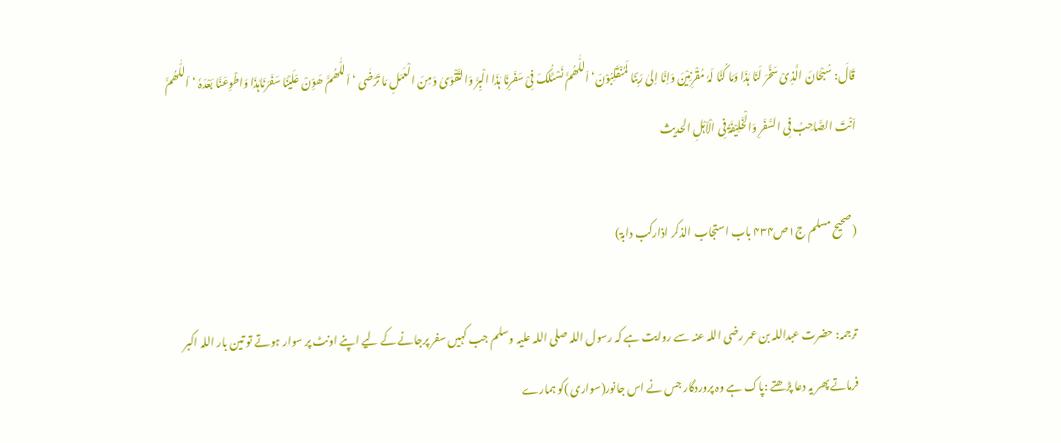قَالَ: سُبْحَانَ الَّذِیْ سَخَّرَ لَنَا ہٰذَا وَمَا کُنَّا لَہٗ مُقْرِنِیْنَ وَاِنَّا اِلیٰ رَبِّنَا لَمُنْقَلِبُوْنَ‘ اَللّٰھُمَّ نَسْئَلُکَ فِیْ سَفَرِنَا ہٰذَا الْبِرَّ وَالتَّقْوَیٰ وَمِنَ الْعَمَلِ مَا تَرْضٰی ‘ اَللّٰھُمَّ ھَوِّنْ عَلَیْنَا سَفَرَنَاہٰذَا وَاطْوِعَنَّا بَعْدَہٗ ‘اَللّٰھُمَّ اَنْتَ الصَّاحِبُ فِی السَّفَرِ وَالْخَلِیْفَۃُ فِی الْاَہْلِ الحدیث

(صحیح مسلم ج۱ص۴۳۴ باب استجاب الذکر اذارکب دابۃ)

ترجمہ: حضرت عبداللہ بن عمر رضی اللہ عنہ سے روایت ہے کہ رسول اللہ صلی اللہ علیہ وسلم جب کہیں سفر پرجانے کے لیے اپنے اونٹ پر سوار ہوتے تو تین بار اللہ اکبر فرماتے پھر یہ دعا پڑھتے :پاک ہے وہ پروردگار جس نے اس جانور(سواری )کو ہمارے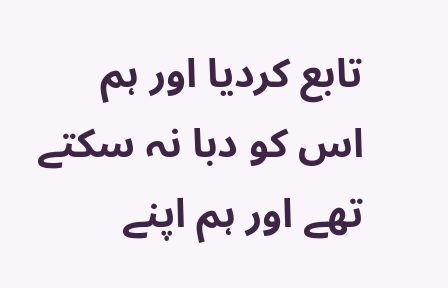تابع کردیا اور ہم اس کو دبا نہ سکتے تھے اور ہم اپنے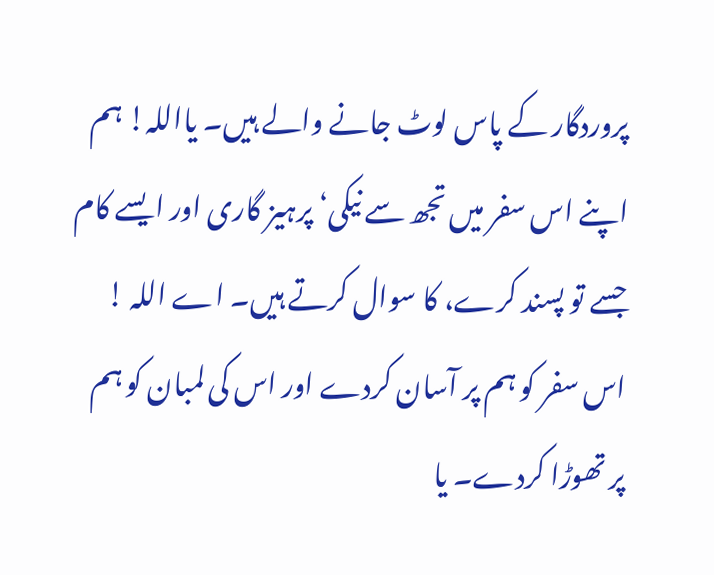پروردگار کے پاس لوٹ جانے والے ہیں۔ یااللہ! ہم اپنے اس سفر میں تجھ سے نیکی‘ پرہیز گاری اور ایسے کام جسے تو پسند کرے، کا سوال کرتے ہیں۔ اے اللہ ! اس سفر کو ہم پر آسان کردے اور اس کی لمبان کو ہم پر تھوڑا کردے۔ یا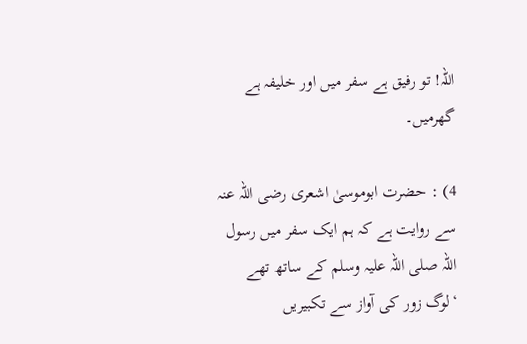اللہ! تو رفیق ہے سفر میں اور خلیفہ ہے گھرمیں۔

4) : حضرت ابوموسیٰ اشعری رضی اللہ عنہ سے روایت ہے کہ ہم ایک سفر میں رسول اللہ صلی اللہ علیہ وسلم کے ساتھ تھے ‘لوگ زور کی آواز سے تکبیریں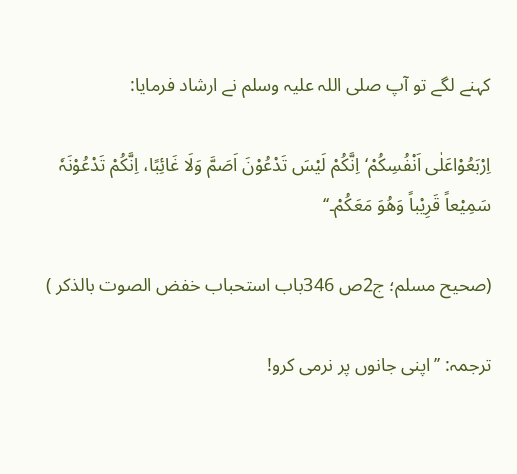کہنے لگے تو آپ صلی اللہ علیہ وسلم نے ارشاد فرمایا:

اِرْبَعُوْاعَلٰی اَنْفُسِکُمْ‘اِنَّکُمْ لَیْسَ تَدْعُوْنَ اَصَمَّ وَلَا غَائِبًا، اِنَّکُمْ تَدْعُوْنَہٗ سَمِیْعاً قَرِیْباً وَھُوَ مَعَکُمْ۔‘‘

(صحیح مسلم؛ ج2ص 346باب استحباب خفض الصوت بالذکر )

ترجمہ: ’’اپنی جانوں پر نرمی کرو!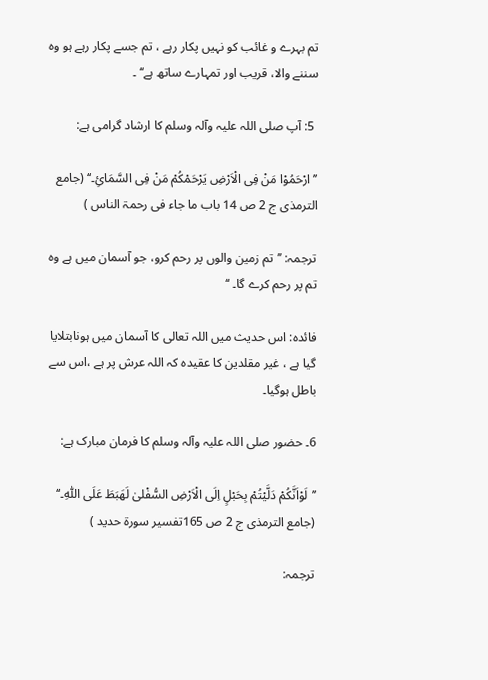تم بہرے و غائب کو نہیں پکار رہے ، تم جسے پکار رہے ہو وہ سننے والا، قریب اور تمہارے ساتھ ہے‘‘ ۔

 5: آپ صلی اللہ علیہ وآلہ وسلم کا ارشاد گرامی ہے:

’’ارْحَمُوْا مَنْ فِی الْاَرْضِ یَرْحَمْکُمْ مَنْ فِی السَّمَائِ۔‘‘ (جامع الترمذی ج 2 ص 14 باب ما جاء فی رحمۃ الناس )

ترجمہ: ’’تم زمین والوں پر رحم کرو، جو آسمان میں ہے وہ تم پر رحم کرے گا۔ ‘‘

فائدہ: اس حدیث میں اللہ تعالی کا آسمان میں ہونابتلایا گیا ہے ، غیر مقلدین کا عقیدہ کہ اللہ عرش پر ہے ،اس سے باطل ہوگیا۔

6۔ حضور صلی اللہ علیہ وآلہ وسلم کا فرمان مبارک ہے:

’’لَوْاَنَّکُمْ دَلَّیْتُمْ بِحَبْلٍ اِلَی الْاَرْضِ السُّفْلیٰ لَھَبَطَ عَلَی اللّٰہِ۔‘‘ (جامع الترمذی ج 2 ص 165تفسیر سورۃ حدید )

ترجمہ: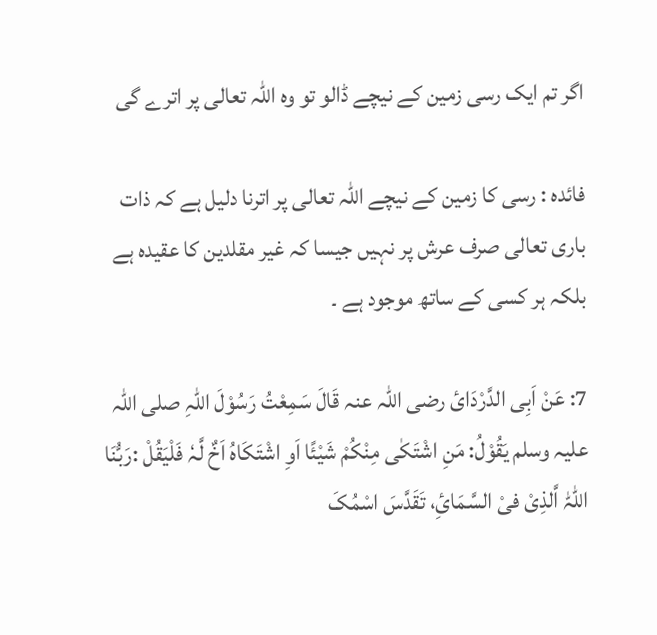اگر تم ایک رسی زمین کے نیچے ڈالو تو وہ اللہ تعالی پر اترے گی

فائدہ : رسی کا زمین کے نیچے اللہ تعالی پر اترنا دلیل ہے کہ ذات باری تعالی صرف عرش پر نہیں جیسا کہ غیر مقلدین کا عقیدہ ہے بلکہ ہر کسی کے ساتھ موجود ہے ۔

7: عَنْ اَبِی الدَّرْدَائ رضی اللہ عنہ قَالَ سَمِعْتُ رَسُوْلَ اللّٰہِ صلی اللہ علیہ وسلم یَقُوْلُ: مَنِ اشْتَکٰی مِنْکُمْ شَیْئًا اَوِ اشْتَکَاہُ اَخٌ لَّہٗ فَلْیَقُلْ :رَبُّنَا اللہّٰ اَّلذِیْ فیْ السَّمَائِ، تَقَدَّسَ اسْمُکَ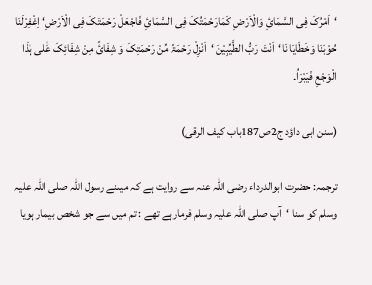‘اَمْرُکَ فِی السَّمَائِ وَالْاَرْضِ کَمَارَحْمَتُکَ فِی السَّمَائِ فَاجْعَلْ رَحْمَتَکَ فِی الْاَرْضِ‘ اِغْفِرْلَنَا حُوْبَنَا وَخَطَایَا نَا‘اَنْتَ رَبُّ الطَّیِّبِیْنَ ‘اَنْزِلْ رَحْمَۃً مِّنْ رَحْمَتِکَ وَ شِفَائً مِنْ شِفَائِکَ عَٰلی ہٰذَا الْوَجْعِ فَیَبْرَاُ۔

(سنن ابی داؤد ج2ص187باب کیف الرقی)

ترجمہ: حضرت ابوالدرداء رضی اللہ عنہ سے روایت ہے کہ میںنے رسول اللہ صلی اللہ علیہ وسلم کو سنا ‘آپ صلی اللہ علیہ وسلم فرمارہے تھے : تم میں سے جو شخص بیمار ہویا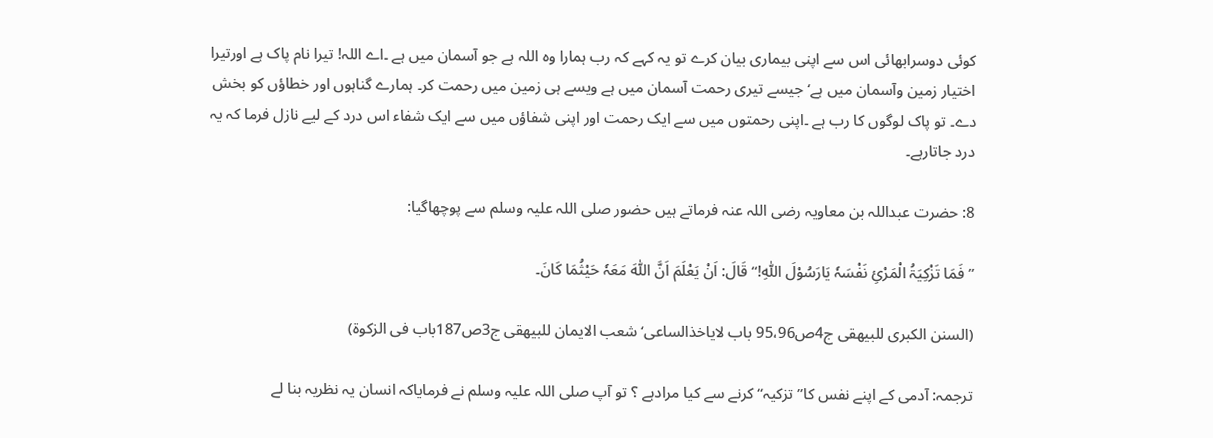کوئی دوسرابھائی اس سے اپنی بیماری بیان کرے تو یہ کہے کہ رب ہمارا وہ اللہ ہے جو آسمان میں ہے ۔اے اللہ! تیرا نام پاک ہے اورتیرا اختیار زمین وآسمان میں ہے‘ جیسے تیری رحمت آسمان میں ہے ویسے ہی زمین میں رحمت کر۔ ہمارے گناہوں اور خطاؤں کو بخش دے۔ تو پاک لوگوں کا رب ہے ۔اپنی رحمتوں میں سے ایک رحمت اور اپنی شفاؤں میں سے ایک شفاء اس درد کے لیے نازل فرما کہ یہ درد جاتارہے۔

8: حضرت عبداللہ بن معاویہ رضی اللہ عنہ فرماتے ہیں حضور صلی اللہ علیہ وسلم سے پوچھاگیا:

’’فَمَا تَزْکِیَۃُ الْمَرْئِ نَفْسَہٗ یَارَسُوْلَ اللّٰہِ!‘‘ قَالَ: اَنْ یَعْلَمَ اَنَّ اللّٰہَ مَعَہٗ حَیْثُمَا کَانَ۔

(السنن الکبری للبیھقی ج4ص95،96 باب لایاخذالساعی‘شعب الایمان للبیھقی ج3ص187باب فی الزکوۃ)

ترجمہ: آدمی کے اپنے نفس کا’’تزکیہ‘‘ کرنے سے کیا مرادہے ؟ تو آپ صلی اللہ علیہ وسلم نے فرمایاکہ انسان یہ نظریہ بنا لے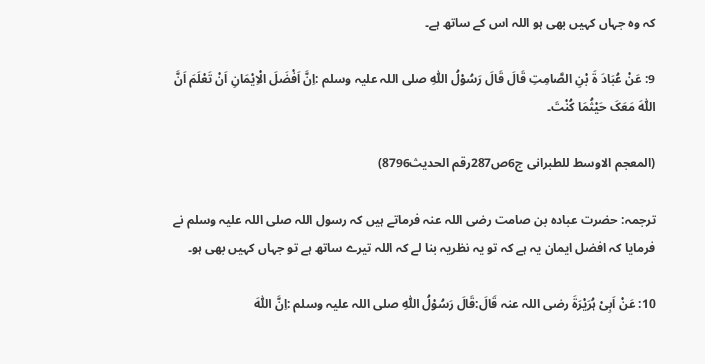کہ وہ جہاں کہیں بھی ہو اللہ اس کے ساتھ ہے۔

9: عَنْ عُبَادَ ۃَ بْنِ الصَّامِتِ قَالَ قَالَ رَسُوْلُ اللّٰہِ صلی اللہ علیہ وسلم :اِنَّ اَفْضَلَ الْاِیْمَانِ اَنْ تَعْلَمَ اَنَّ اللّٰہَ مَعَکَ حَیْثُمَا کُنْتَ۔

(المعجم الاوسط للطبرانی ج6ص287رقم الحدیث8796)

ترجمہ: حضرت عبادہ بن صامت رضی اللہ عنہ فرماتے ہیں کہ رسول اللہ صلی اللہ علیہ وسلم نے فرمایا کہ افضل ایمان یہ ہے کہ تو یہ نظریہ بنا لے کہ اللہ تیرے ساتھ ہے تو جہاں کہیں بھی ہو۔

10: عَنْ اَبِیْ ہُرَیْرَۃَ رضی اللہ عنہ قَالَ:قَالَ رَسُوْلُ اللّٰہِ صلی اللہ علیہ وسلم :اِنَّ اللّٰہَ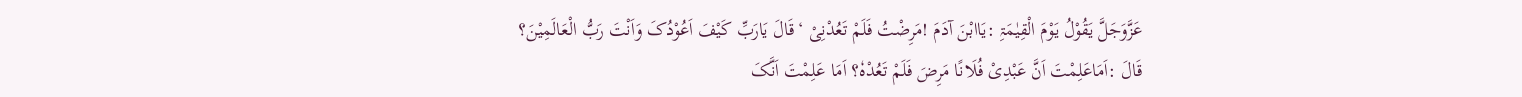عَزَّوَجَلَّ یَقُوْلُ یَوْمَ الْقِیٰمَۃِ :یَاابْنَ آدَمَ !مَرِضْتُ فَلَمْ تَعُدْنِیْ ‘قَالَ یَارَبِّ کَیْفَ اَعُوْدُکَ وَاَنْتَ رَبُّ الْعَالَمِیْنَ؟ قَالَ :اَمَاعَلِمْتَ اَنَّ عَبْدِیْ فُلَانًا مَرِضَ فَلَمْ تَعُدْہٗ؟ اَمَا عَلِمْتَ اَنَّکَ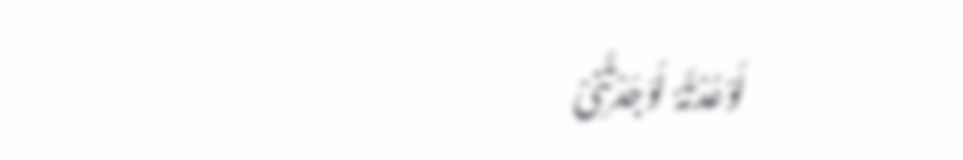لَوْعُدْتَّہٗ لَوَجَدْتَّنِیْ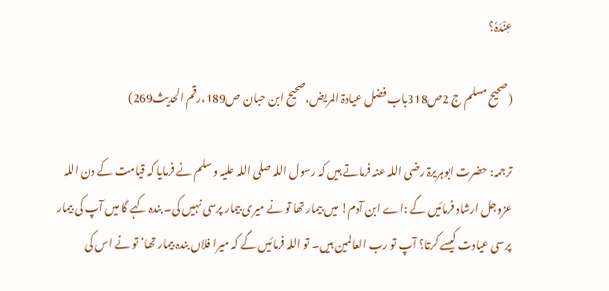عِنْدَہٗ؟

(صحیح مسلم ج 2ص318باب فضل عیادۃ المریض،صحیح ابن حبان ص189،رقم الحدیث269)

ترجمہ: حضرت ابوہریرۃ رضی اللہ عنہ فرماتے ہیں کہ رسول اللہ صلی اللہ علیہ وسلم نے فرمایا کہ قیامت کے دن اللہ عزوجل ارشاد فرمائیں گے :اے ابن آدم! میں بیمار تھا تو نے میری بیمار پرسی نہیں کی۔ بندہ کہے گا میں آپ کی بیمار پرسی عیادت کیسے کرتا؟ آپ تو رب العالمین ہیں۔ تو اللہ فرمائیں گے کہ میرا فلاں بندہ بیمار تھا‘ تو نے اس کی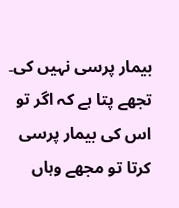بیمار پرسی نہیں کی۔ تجھے پتا ہے کہ اگر تو اس کی بیمار پرسی کرتا تو مجھے وہاں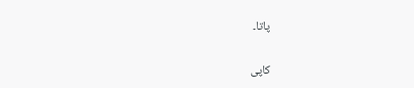پاتا۔

کاپی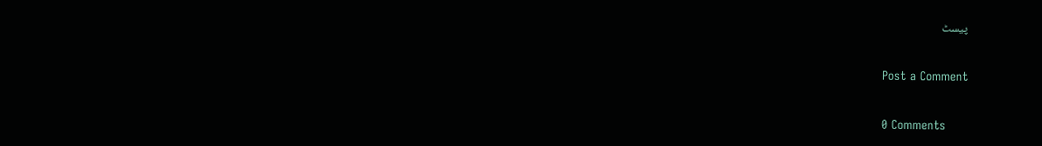پیسٹ

Post a Comment

0 Comments